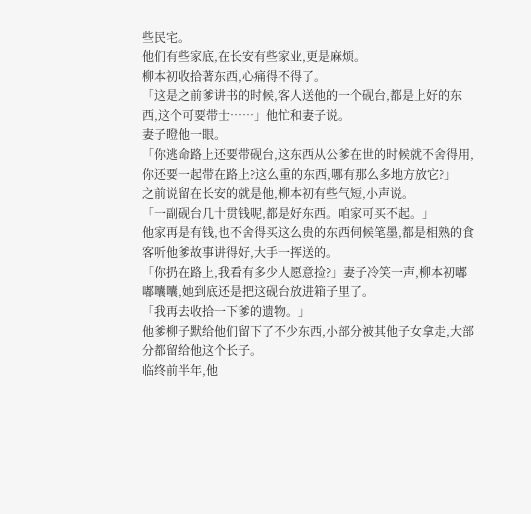些民宅。
他们有些家底,在长安有些家业,更是麻烦。
柳本初收拾著东西,心痛得不得了。
「这是之前爹讲书的时候,客人送他的一个砚台,都是上好的东西,这个可要带士……」他忙和妻子说。
妻子瞪他一眼。
「你逃命路上还要带砚台,这东西从公爹在世的时候就不舍得用,你还要一起带在路上?这么重的东西,哪有那么多地方放它?」
之前说留在长安的就是他,柳本初有些气短,小声说。
「一副砚台几十贯钱呢,都是好东西。咱家可买不起。」
他家再是有钱,也不舍得买这么贵的东西伺候笔墨,都是相熟的食客听他爹故事讲得好,大手一挥送的。
「你扔在路上,我看有多少人愿意捡?」妻子冷笑一声,柳本初嘟嘟囔囔,她到底还是把这砚台放进箱子里了。
「我再去收拾一下爹的遗物。」
他爹柳子默给他们留下了不少东西,小部分被其他子女拿走,大部分都留给他这个长子。
临终前半年,他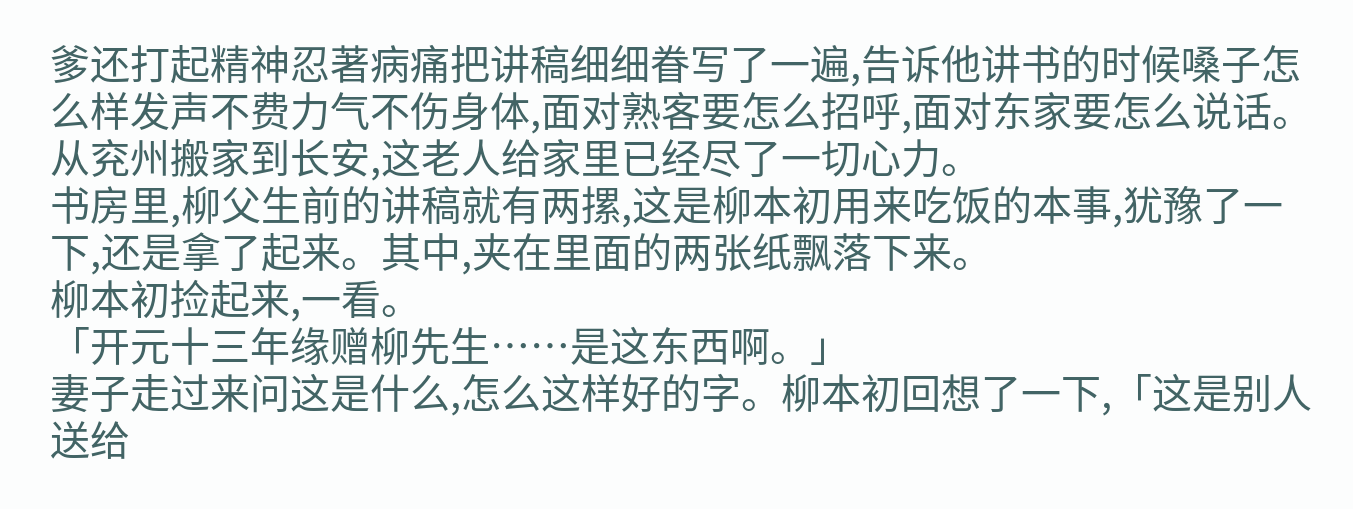爹还打起精神忍著病痛把讲稿细细眷写了一遍,告诉他讲书的时候嗓子怎么样发声不费力气不伤身体,面对熟客要怎么招呼,面对东家要怎么说话。
从兖州搬家到长安,这老人给家里已经尽了一切心力。
书房里,柳父生前的讲稿就有两摞,这是柳本初用来吃饭的本事,犹豫了一下,还是拿了起来。其中,夹在里面的两张纸飘落下来。
柳本初捡起来,一看。
「开元十三年缘赠柳先生……是这东西啊。」
妻子走过来问这是什么,怎么这样好的字。柳本初回想了一下,「这是别人送给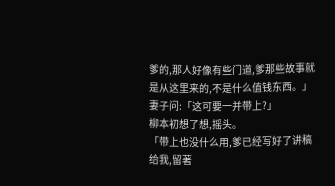爹的,那人好像有些门道,爹那些故事就是从这里来的,不是什么值钱东西。」
妻子问:「这可要一并带上?」
柳本初想了想,摇头。
「带上也没什么用,爹已经写好了讲稿给我,留著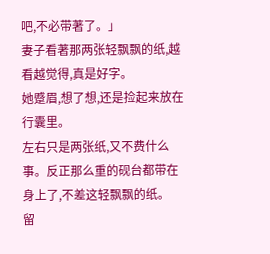吧,不必带著了。」
妻子看著那两张轻飘飘的纸,越看越觉得,真是好字。
她蹙眉,想了想,还是捡起来放在行囊里。
左右只是两张纸,又不费什么事。反正那么重的砚台都带在身上了,不差这轻飘飘的纸。
留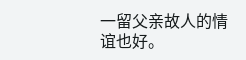一留父亲故人的情谊也好。